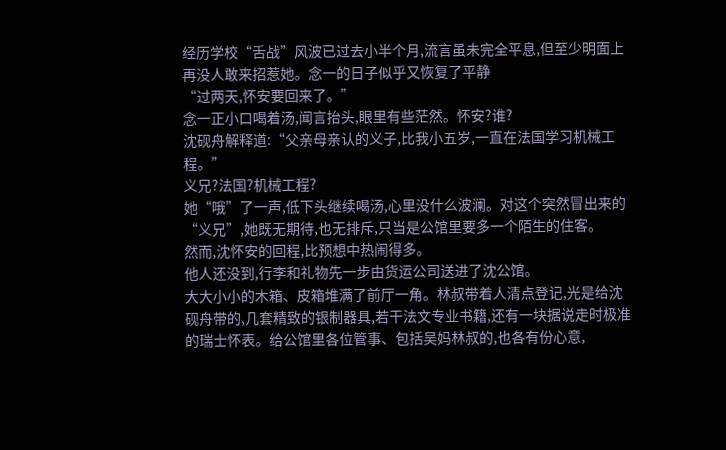经历学校“舌战”风波已过去小半个月,流言虽未完全平息,但至少明面上再没人敢来招惹她。念一的日子似乎又恢复了平静
“过两天,怀安要回来了。”
念一正小口喝着汤,闻言抬头,眼里有些茫然。怀安?谁?
沈砚舟解释道:“父亲母亲认的义子,比我小五岁,一直在法国学习机械工程。”
义兄?法国?机械工程?
她“哦”了一声,低下头继续喝汤,心里没什么波澜。对这个突然冒出来的“义兄”,她既无期待,也无排斥,只当是公馆里要多一个陌生的住客。
然而,沈怀安的回程,比预想中热闹得多。
他人还没到,行李和礼物先一步由货运公司送进了沈公馆。
大大小小的木箱、皮箱堆满了前厅一角。林叔带着人清点登记,光是给沈砚舟带的,几套精致的银制器具,若干法文专业书籍,还有一块据说走时极准的瑞士怀表。给公馆里各位管事、包括吴妈林叔的,也各有份心意,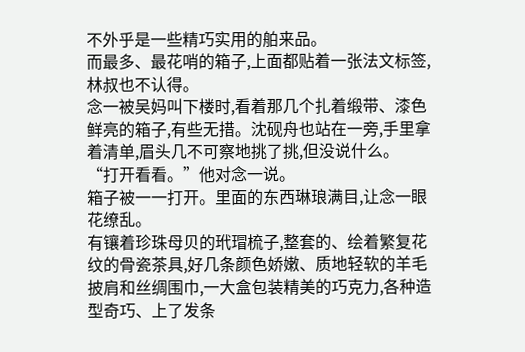不外乎是一些精巧实用的舶来品。
而最多、最花哨的箱子,上面都贴着一张法文标签,林叔也不认得。
念一被吴妈叫下楼时,看着那几个扎着缎带、漆色鲜亮的箱子,有些无措。沈砚舟也站在一旁,手里拿着清单,眉头几不可察地挑了挑,但没说什么。
“打开看看。”他对念一说。
箱子被一一打开。里面的东西琳琅满目,让念一眼花缭乱。
有镶着珍珠母贝的玳瑁梳子,整套的、绘着繁复花纹的骨瓷茶具,好几条颜色娇嫩、质地轻软的羊毛披肩和丝绸围巾,一大盒包装精美的巧克力,各种造型奇巧、上了发条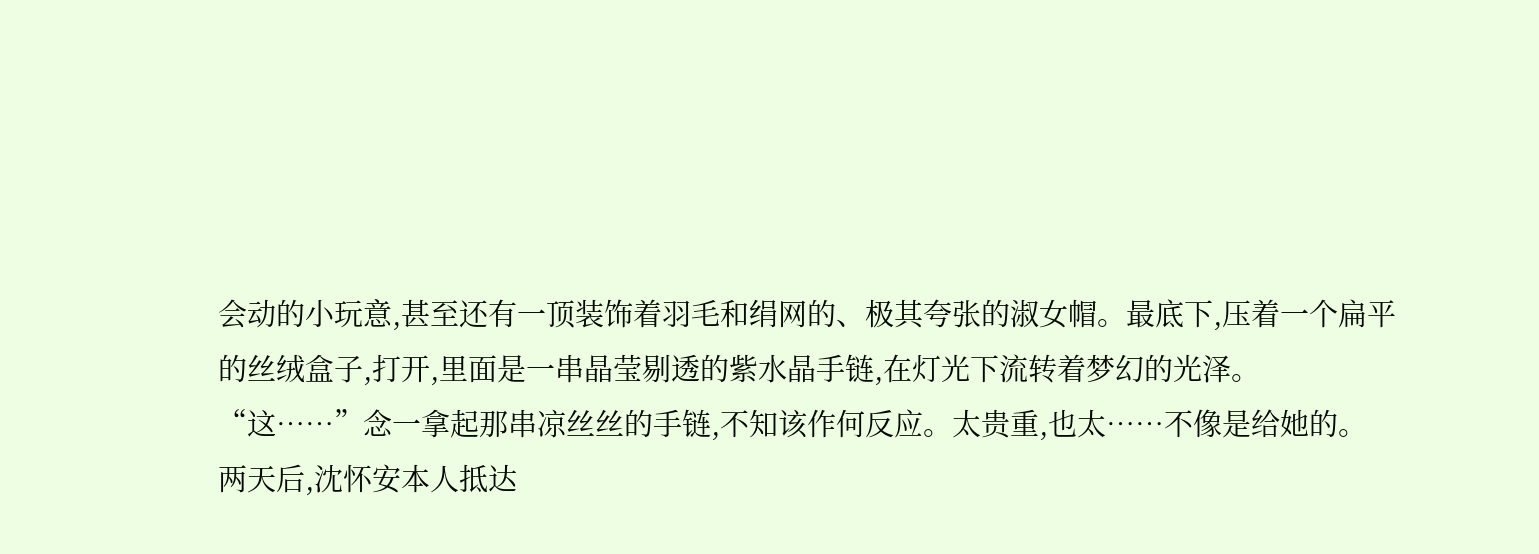会动的小玩意,甚至还有一顶装饰着羽毛和绢网的、极其夸张的淑女帽。最底下,压着一个扁平的丝绒盒子,打开,里面是一串晶莹剔透的紫水晶手链,在灯光下流转着梦幻的光泽。
“这……”念一拿起那串凉丝丝的手链,不知该作何反应。太贵重,也太……不像是给她的。
两天后,沈怀安本人抵达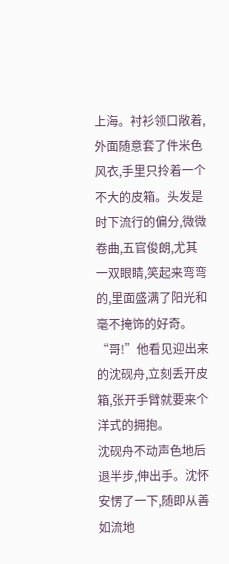上海。衬衫领口敞着,外面随意套了件米色风衣,手里只拎着一个不大的皮箱。头发是时下流行的偏分,微微卷曲,五官俊朗,尤其一双眼睛,笑起来弯弯的,里面盛满了阳光和毫不掩饰的好奇。
“哥!”他看见迎出来的沈砚舟,立刻丢开皮箱,张开手臂就要来个洋式的拥抱。
沈砚舟不动声色地后退半步,伸出手。沈怀安愣了一下,随即从善如流地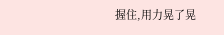握住,用力晃了晃